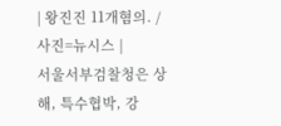| 왕진진 11개혐의. /사진=뉴시스 |
서울서부검찰청은 상해, 특수협박, 강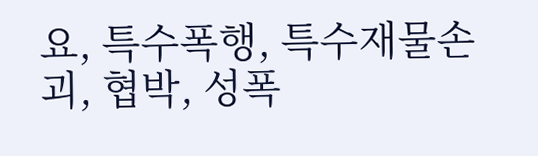요, 특수폭행, 특수재물손괴, 협박, 성폭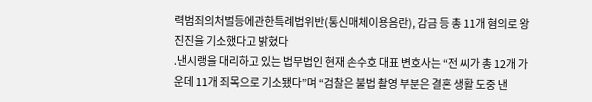력범죄의처벌등에관한특례법위반(통신매체이용음란), 감금 등 총 11개 혐의로 왕진진을 기소했다고 밝혔다
.낸시랭을 대리하고 있는 법무법인 현재 손수호 대표 변호사는 “전 씨가 총 12개 가운데 11개 죄목으로 기소됐다”며 “검찰은 불법 촬영 부분은 결혼 생활 도중 낸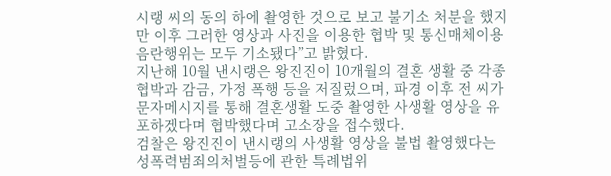시랭 씨의 동의 하에 촬영한 것으로 보고 불기소 처분을 했지만 이후 그러한 영상과 사진을 이용한 협박 및 통신매체이용음란행위는 모두 기소됐다”고 밝혔다.
지난해 10월 낸시랭은 왕진진이 10개월의 결혼 생활 중 각종 협박과 감금, 가정 폭행 등을 저질렀으며, 파경 이후 전 씨가 문자메시지를 통해 결혼생활 도중 촬영한 사생활 영상을 유포하겠다며 협박했다며 고소장을 접수했다.
검찰은 왕진진이 낸시랭의 사생활 영상을 불법 촬영했다는 성폭력범죄의처벌등에 관한 특례법위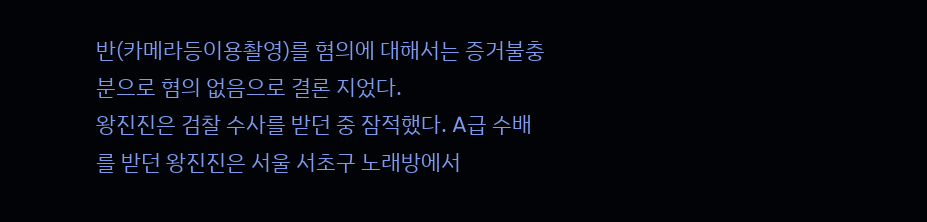반(카메라등이용촬영)를 혐의에 대해서는 증거불충분으로 혐의 없음으로 결론 지었다.
왕진진은 검찰 수사를 받던 중 잠적했다. A급 수배를 받던 왕진진은 서울 서초구 노래방에서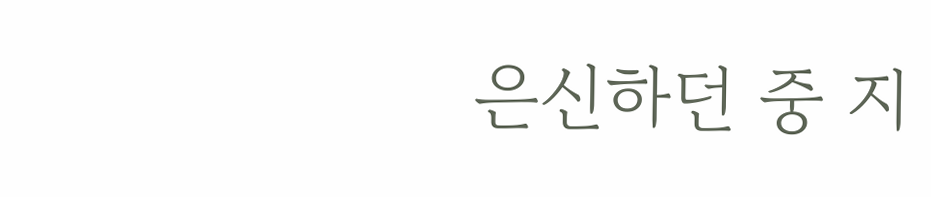은신하던 중 지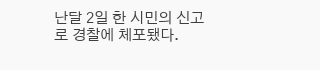난달 2일 한 시민의 신고로 경찰에 체포됐다.